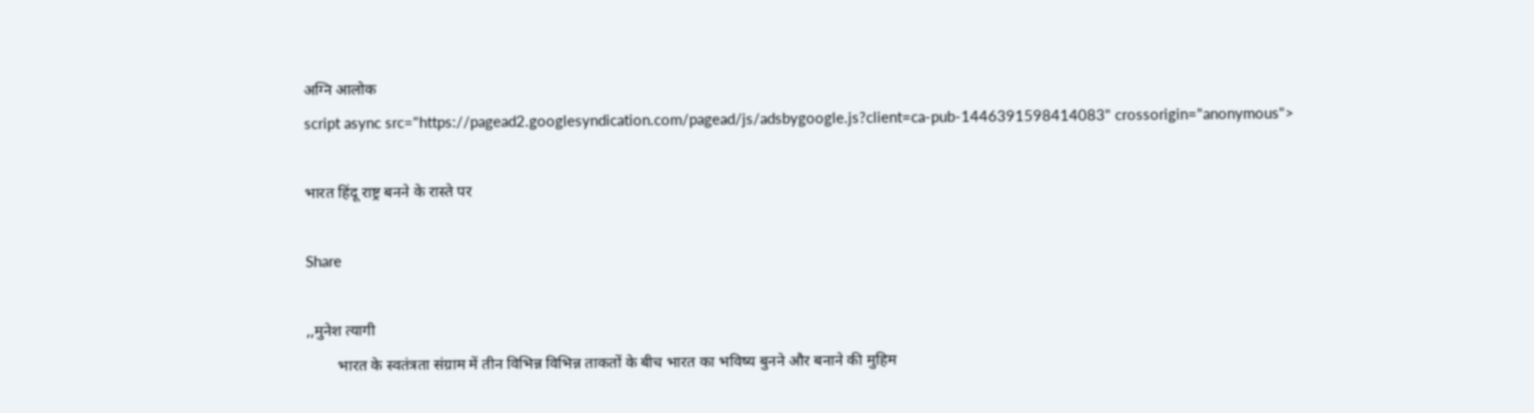अग्नि आलोक
script async src="https://pagead2.googlesyndication.com/pagead/js/adsbygoogle.js?client=ca-pub-1446391598414083" crossorigin="anonymous">

भारत हिंदू राष्ट्र बनने के रास्ते पर

Share

,,मुनेश त्यागी
        भारत के स्वतंत्रता संग्राम में तीन विभिन्न विभिन्न ताकतों के बीच भारत का भविष्य बुनने और बनाने की मुहिम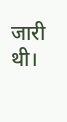जारी थी।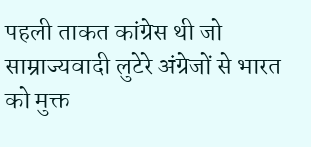पहली ताकत कांग्रेस थी जो साम्राज्यवादी लुटेरे अंग्रेजों से भारत को मुक्त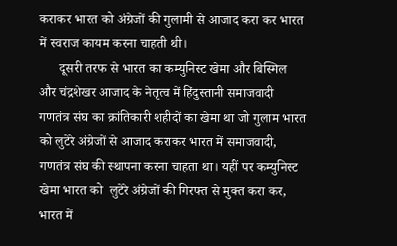कराकर भारत को अंग्रेजों की गुलामी से आजाद करा कर भारत में स्वराज कायम करना चाहती थी।
      दूसरी तरफ से भारत का कम्युनिस्ट खेमा और बिस्मिल और चंद्रशेखर आजाद के नेतृत्व में हिंदुस्तानी समाजवादी गणतंत्र संघ का क्रांतिकारी शहीदों का खेमा था जो गुलाम भारत को लुटेरे अंग्रेजों से आजाद कराकर भारत में समाजवादी, गणतंत्र संघ की स्थापना करना चाहता था। यहीं पर कम्युनिस्ट खेमा भारत को  लुटेरे अंग्रेजों की गिरफ्त से मुक्त करा कर, भारत में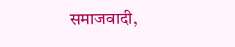समाजवादी,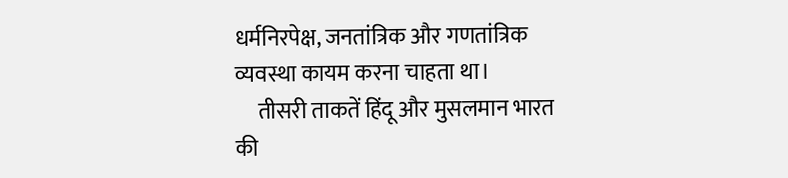धर्मनिरपेक्ष, जनतांत्रिक और गणतांत्रिक व्यवस्था कायम करना चाहता था।
     तीसरी ताकतें हिंदू और मुसलमान भारत की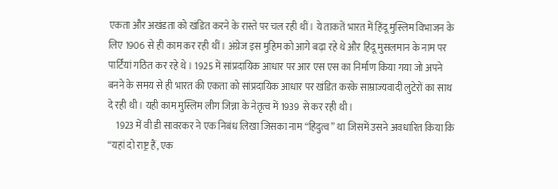एकता और अखंडता को खंडित करने के रास्ते पर चल रही थीं। ये ताकतें भारत में हिंदू मुस्लिम विभाजन के लिए 1906 से ही काम कर रही थीं। अंग्रेज इस मुहिम को आगे बढ़ा रहे थे और हिंदू मुसलमान के नाम पर पार्टियां गठित कर रहे थे। 1925 में सांप्रदायिक आधार पर आर एस एस का निर्माण किया गया जो अपने बनने के समय से ही भारत की एकता को सांप्रदायिक आधार पर खंडित करके साम्राज्यवादी लुटेरों का साथ दे रही थी। यही काम मुस्लिम लीग जिन्ना के नेतृत्व में 1939 से कर रही थी।
    1923 में वी डी सावरकर ने एक निबंध लिखा जिसका नाम “हिंदुत्व” था जिसमें उसने अवधारित किया कि “यहां दो राष्ट्र हैं, एक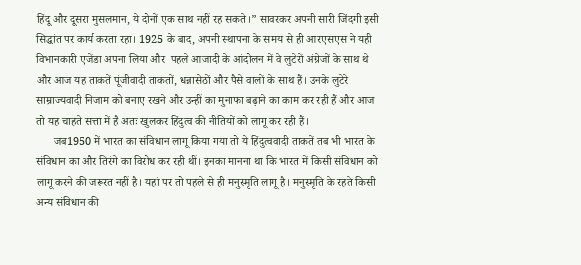हिंदू और दूसरा मुसलमान, ये दोनों एक साथ नहीं रह सकते।” सावरकर अपनी सारी जिंदगी इसी सिद्धांत पर कार्य करता रहा। 1925 के बाद, अपनी स्थापना के समय से ही आरएसएस ने यही विभानकारी एजेंडा अपना लिया और  पहले आजादी के आंदोलन में वे लुटेरों अंग्रेजों के साथ थे और आज यह ताकतें पूंजीवादी ताकतों, धन्नासेठों और पैसे वालों के साथ हैं। उनके लुटेरे साम्राज्यवादी निजाम को बनाए रखने और उन्हीं का मुनाफा बढ़ाने का काम कर रही हैं और आज तो यह चाहते सत्ता में है अतः खुलकर हिंदुत्व की नीतियों को लागू कर रही हैं।
      जब1950 में भारत का संविधान लागू किया गया तो ये हिंदुत्ववादी ताकतें तब भी भारत के संविधान का और तिरंगे का विरोध कर रही थीं। इनका मानना था कि भारत में किसी संविधान को लागू करने की जरूरत नहीं है। यहां पर तो पहले से ही मनुस्मृति लागू है। मनुस्मृति के रहते किसी अन्य संविधान की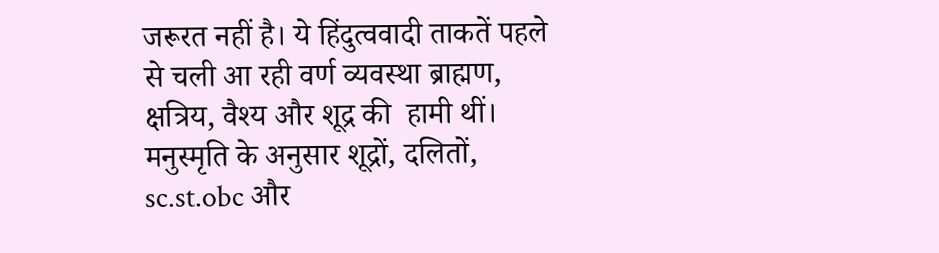जरूरत नहीं है। ये हिंदुत्ववादी ताकतें पहले से चली आ रही वर्ण व्यवस्था ब्राह्मण, क्षत्रिय, वैश्य और शूद्र की  हामी थीं। मनुस्मृति के अनुसार शूद्रों, दलितों, sc.st.obc और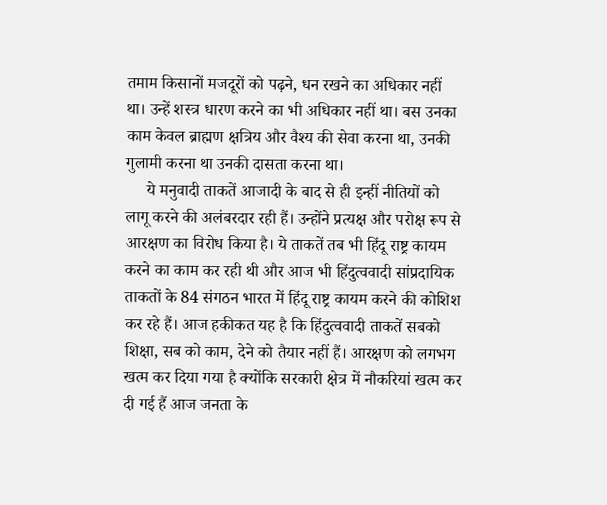तमाम किसानों मजदूरों को पढ़ने, धन रखने का अधिकार नहीं था। उन्हें शस्त्र धारण करने का भी अधिकार नहीं था। बस उनका काम केवल ब्राह्मण क्षत्रिय और वैश्य की सेवा करना था, उनकी गुलामी करना था उनकी दासता करना था।
     ये मनुवादी ताकतें आजादी के बाद से ही इन्हीं नीतियों को लागू करने की अलंबरदार रही हैं। उन्होंने प्रत्यक्ष और परोक्ष रूप से आरक्षण का विरोध किया है। ये ताकतें तब भी हिंदू राष्ट्र कायम करने का काम कर रही थी और आज भी हिंदुत्ववादी सांप्रदायिक ताकतों के 84 संगठन भारत में हिंदू राष्ट्र कायम करने की कोशिश कर रहे हैं। आज हकीकत यह है कि हिंदुत्ववादी ताकतें सबको शिक्षा, सब को काम, देने को तैयार नहीं हैं। आरक्षण को लगभग खत्म कर दिया गया है क्योंकि सरकारी क्षेत्र में नौकरियां खत्म कर दी गई हैं आज जनता के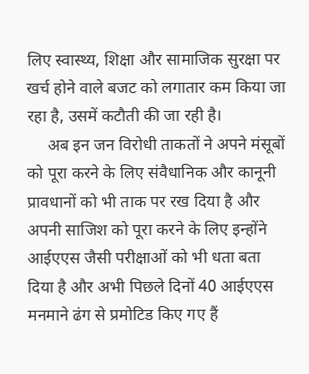लिए स्वास्थ्य, शिक्षा और सामाजिक सुरक्षा पर खर्च होने वाले बजट को लगातार कम किया जा रहा है, उसमें कटौती की जा रही है।
     अब इन जन विरोधी ताकतों ने अपने मंसूबों को पूरा करने के लिए संवैधानिक और कानूनी प्रावधानों को भी ताक पर रख दिया है और अपनी साजिश को पूरा करने के लिए इन्होंने आईएएस जैसी परीक्षाओं को भी धता बता दिया है और अभी पिछले दिनों 40 आईएएस मनमाने ढंग से प्रमोटिड किए गए हैं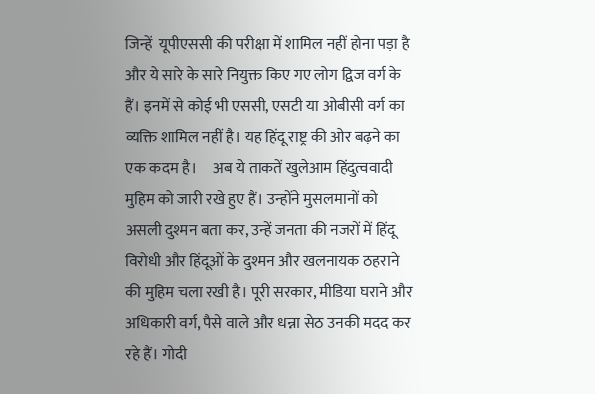जिन्हें  यूपीएससी की परीक्षा में शामिल नहीं होना पड़ा है और ये सारे के सारे नियुक्त किए गए लोग द्विज वर्ग के हैं। इनमें से कोई भी एससी, एसटी या ओबीसी वर्ग का व्यक्ति शामिल नहीं है। यह हिंदू राष्ट्र की ओर बढ़ने का एक कदम है।     अब ये ताकतें खुलेआम हिंदुत्ववादी मुहिम को जारी रखे हुए हैं। उन्होंने मुसलमानों को असली दुश्मन बता कर, उन्हें जनता की नजरों में हिंदू विरोधी और हिंदूओं के दुश्मन और खलनायक ठहराने की मुहिम चला रखी है। पूरी सरकार, मीडिया घराने और अधिकारी वर्ग, पैसे वाले और धन्ना सेठ उनकी मदद कर रहे हैं। गोदी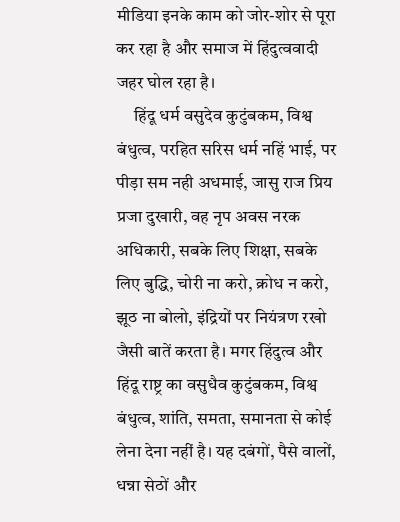मीडिया इनके काम को जोर-शोर से पूरा  कर रहा है और समाज में हिंदुत्ववादी जहर घोल रहा है।
     हिंदू धर्म वसुदेव कुटुंबकम, विश्व बंधुत्व, परहित सरिस धर्म नहिं भाई, पर पीड़ा सम नही अधमाई, जासु राज प्रिय प्रजा दुखारी, वह नृप अवस नरक अधिकारी, सबके लिए शिक्षा, सबके लिए बुद्धि, चोरी ना करो, क्रोध न करो, झूठ ना बोलो, इंद्रियों पर नियंत्रण रखो जैसी बातें करता है। मगर हिंदुत्व और हिंदू राष्ट्र का वसुधैव कुटुंबकम, विश्व बंधुत्व, शांति, समता, समानता से कोई लेना देना नहीं है। यह दबंगों, पैसे वालों, धन्ना सेठों और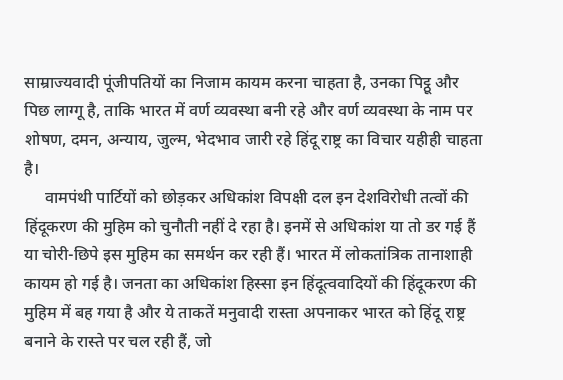साम्राज्यवादी पूंजीपतियों का निजाम कायम करना चाहता है, उनका पिट्ठू और पिछ लाग्गू है, ताकि भारत में वर्ण व्यवस्था बनी रहे और वर्ण व्यवस्था के नाम पर शोषण, दमन, अन्याय, जुल्म, भेदभाव जारी रहे हिंदू राष्ट्र का विचार यहीही चाहता है।
     वामपंथी पार्टियों को छोड़कर अधिकांश विपक्षी दल इन देशविरोधी तत्वों की हिंदूकरण की मुहिम को चुनौती नहीं दे रहा है। इनमें से अधिकांश या तो डर गई हैं या चोरी-छिपे इस मुहिम का समर्थन कर रही हैं। भारत में लोकतांत्रिक तानाशाही कायम हो गई है। जनता का अधिकांश हिस्सा इन हिंदूत्ववादियों की हिंदूकरण की मुहिम में बह गया है और ये ताकतें मनुवादी रास्ता अपनाकर भारत को हिंदू राष्ट्र बनाने के रास्ते पर चल रही हैं, जो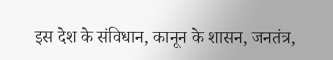इस देश के संविधान, कानून के शासन, जनतंत्र,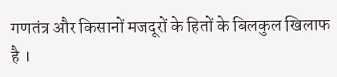गणतंत्र और किसानों मजदूरों के हितों के बिलकुल खिलाफ है ।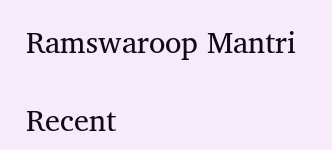Ramswaroop Mantri

Recent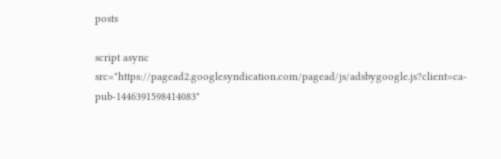posts

script async src="https://pagead2.googlesyndication.com/pagead/js/adsbygoogle.js?client=ca-pub-1446391598414083"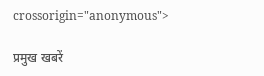crossorigin="anonymous">

प्रमुख खबरें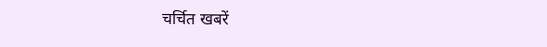चर्चित खबरें